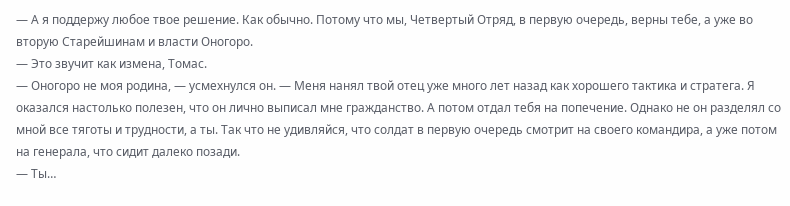— А я поддержу любое твое решение. Как обычно. Потому что мы, Четвертый Отряд, в первую очередь, верны тебе, а уже во вторую Старейшинам и власти Оногоро.
— Это звучит как измена, Томас.
— Оногоро не моя родина, — усмехнулся он. — Меня нанял твой отец уже много лет назад как хорошего тактика и стратега. Я оказался настолько полезен, что он лично выписал мне гражданство. А потом отдал тебя на попечение. Однако не он разделял со мной все тяготы и трудности, а ты. Так что не удивляйся, что солдат в первую очередь смотрит на своего командира, а уже потом на генерала, что сидит далеко позади.
— Ты…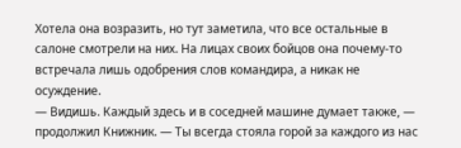Хотела она возразить, но тут заметила, что все остальные в салоне смотрели на них. На лицах своих бойцов она почему-то встречала лишь одобрения слов командира, а никак не осуждение.
— Видишь. Каждый здесь и в соседней машине думает также, — продолжил Книжник. — Ты всегда стояла горой за каждого из нас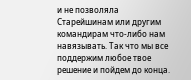и не позволяла Старейшинам или другим командирам что-либо нам навязывать. Так что мы все поддержим любое твое решение и пойдем до конца.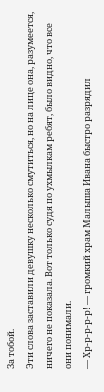За тобой.
Эти слова заставили девушку несколько смутиться, но на лице она, разумеется, ничего не показала. Вот только судя по ухмылкам ребят, было видно, что все они понимали.
— Хр-р-р-р-р! — громкий храм Малыша Ивана быстро разрядил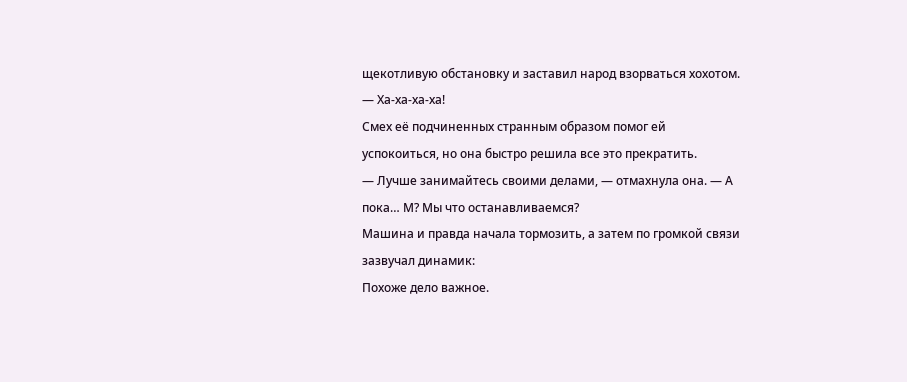щекотливую обстановку и заставил народ взорваться хохотом.
— Ха-ха-ха-ха!
Смех её подчиненных странным образом помог ей успокоиться, но она быстро решила все это прекратить.
— Лучше занимайтесь своими делами, — отмахнула она. — А пока… М? Мы что останавливаемся?
Машина и правда начала тормозить, а затем по громкой связи зазвучал динамик:
Похоже дело важное.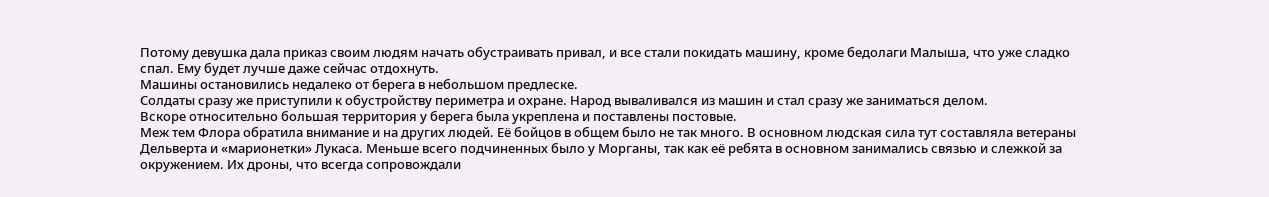Потому девушка дала приказ своим людям начать обустраивать привал, и все стали покидать машину, кроме бедолаги Малыша, что уже сладко спал. Ему будет лучше даже сейчас отдохнуть.
Машины остановились недалеко от берега в небольшом предлеске.
Солдаты сразу же приступили к обустройству периметра и охране. Народ вываливался из машин и стал сразу же заниматься делом.
Вскоре относительно большая территория у берега была укреплена и поставлены постовые.
Меж тем Флора обратила внимание и на других людей. Её бойцов в общем было не так много. В основном людская сила тут составляла ветераны Дельверта и «марионетки» Лукаса. Меньше всего подчиненных было у Морганы, так как её ребята в основном занимались связью и слежкой за окружением. Их дроны, что всегда сопровождали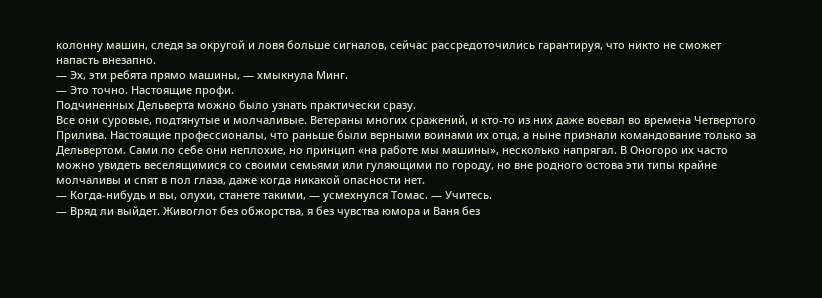колонну машин, следя за округой и ловя больше сигналов, сейчас рассредоточились гарантируя, что никто не сможет напасть внезапно.
— Эх, эти ребята прямо машины, — хмыкнула Минг.
— Это точно. Настоящие профи.
Подчиненных Дельверта можно было узнать практически сразу.
Все они суровые, подтянутые и молчаливые. Ветераны многих сражений, и кто-то из них даже воевал во времена Четвертого Прилива. Настоящие профессионалы, что раньше были верными воинами их отца, а ныне признали командование только за Дельвертом. Сами по себе они неплохие, но принцип «на работе мы машины», несколько напрягал. В Оногоро их часто можно увидеть веселящимися со своими семьями или гуляющими по городу, но вне родного остова эти типы крайне молчаливы и спят в пол глаза, даже когда никакой опасности нет.
— Когда-нибудь и вы, олухи, станете такими, — усмехнулся Томас. — Учитесь.
— Вряд ли выйдет. Живоглот без обжорства, я без чувства юмора и Ваня без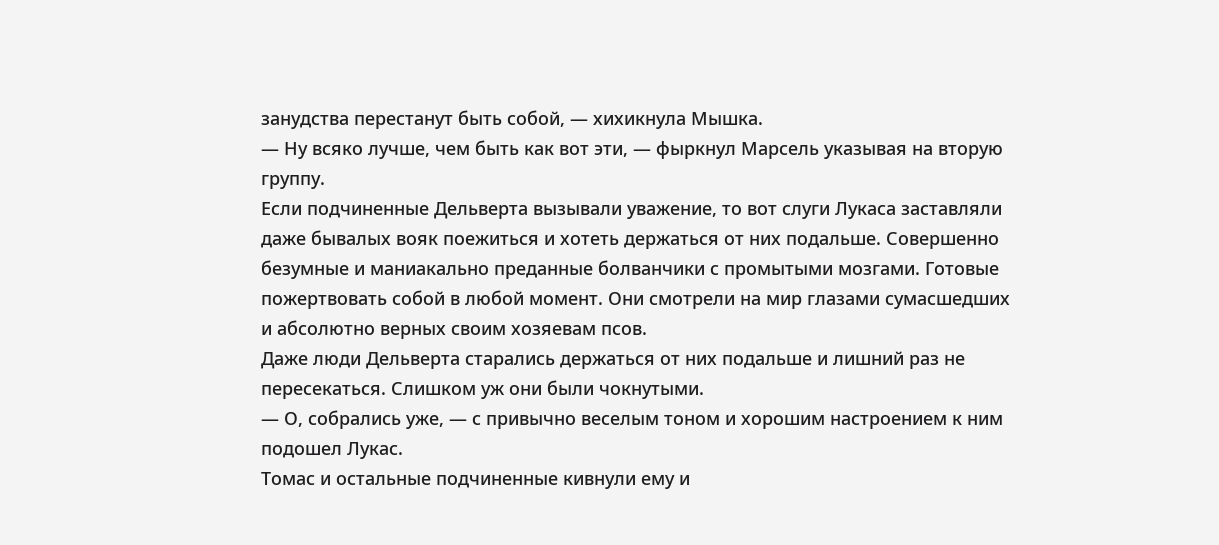занудства перестанут быть собой, — хихикнула Мышка.
— Ну всяко лучше, чем быть как вот эти, — фыркнул Марсель указывая на вторую группу.
Если подчиненные Дельверта вызывали уважение, то вот слуги Лукаса заставляли даже бывалых вояк поежиться и хотеть держаться от них подальше. Совершенно безумные и маниакально преданные болванчики с промытыми мозгами. Готовые пожертвовать собой в любой момент. Они смотрели на мир глазами сумасшедших и абсолютно верных своим хозяевам псов.
Даже люди Дельверта старались держаться от них подальше и лишний раз не пересекаться. Слишком уж они были чокнутыми.
— О, собрались уже, — с привычно веселым тоном и хорошим настроением к ним подошел Лукас.
Томас и остальные подчиненные кивнули ему и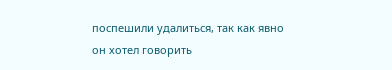поспешили удалиться, так как явно он хотел говорить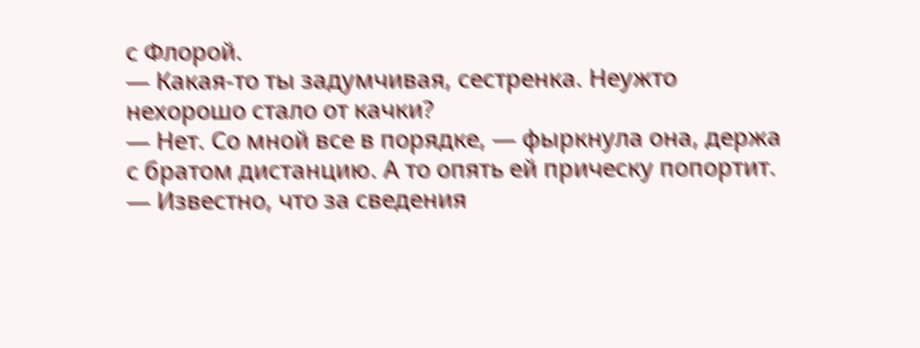с Флорой.
— Какая-то ты задумчивая, сестренка. Неужто нехорошо стало от качки?
— Нет. Со мной все в порядке, — фыркнула она, держа с братом дистанцию. А то опять ей прическу попортит. — Известно, что за сведения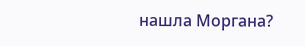нашла Моргана?